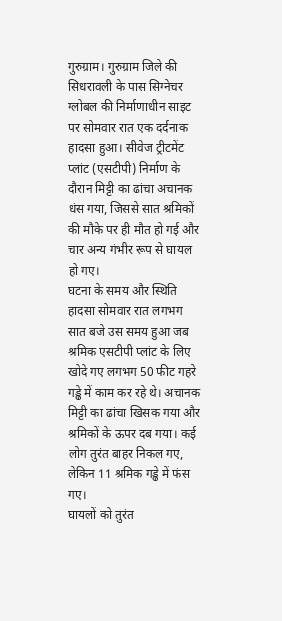गुरुग्राम। गुरुग्राम जिले की सिधरावली के पास सिग्नेचर ग्लोबल की निर्माणाधीन साइट पर सोमवार रात एक दर्दनाक हादसा हुआ। सीवेज ट्रीटमेंट प्लांट (एसटीपी) निर्माण के दौरान मिट्टी का ढांचा अचानक धंस गया, जिससे सात श्रमिकों की मौके पर ही मौत हो गई और चार अन्य गंभीर रूप से घायल हो गए।
घटना के समय और स्थिति
हादसा सोमवार रात लगभग सात बजे उस समय हुआ जब श्रमिक एसटीपी प्लांट के लिए खोदे गए लगभग 50 फीट गहरे गड्ढे में काम कर रहे थे। अचानक मिट्टी का ढांचा खिसक गया और श्रमिकों के ऊपर दब गया। कई लोग तुरंत बाहर निकल गए, लेकिन 11 श्रमिक गड्ढे में फंस गए।
घायलों को तुरंत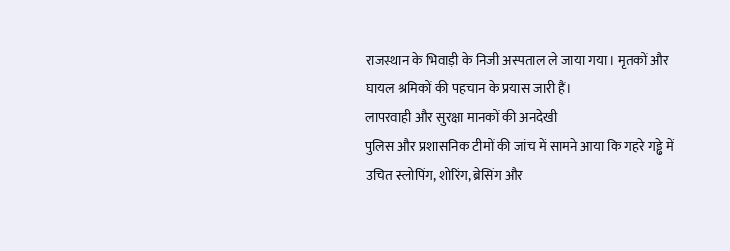राजस्थान के भिवाड़ी के निजी अस्पताल ले जाया गया। मृतकों और घायल श्रमिकों की पहचान के प्रयास जारी हैं।
लापरवाही और सुरक्षा मानकों की अनदेखी
पुलिस और प्रशासनिक टीमों की जांच में सामने आया कि गहरे गड्ढे में उचित स्लोपिंग, शोरिंग, ब्रेसिंग और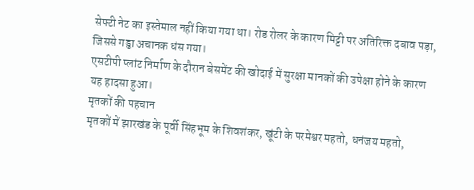सेफ्टी नेट का इस्तेमाल नहीं किया गया था। रोड रोलर के कारण मिट्टी पर अतिरिक्त दबाव पड़ा, जिससे गड्ढा अचानक धंस गया।
एसटीपी प्लांट निर्माण के दौरान बेसमेंट की खोदाई में सुरक्षा मानकों की उपेक्षा होने के कारण यह हादसा हुआ।
मृतकों की पहचान
मृतकों में झारखंड के पूर्वी सिंहभूम के शिवशंकर, खूंटी के परमेश्वर महतो, धनंजय महतो,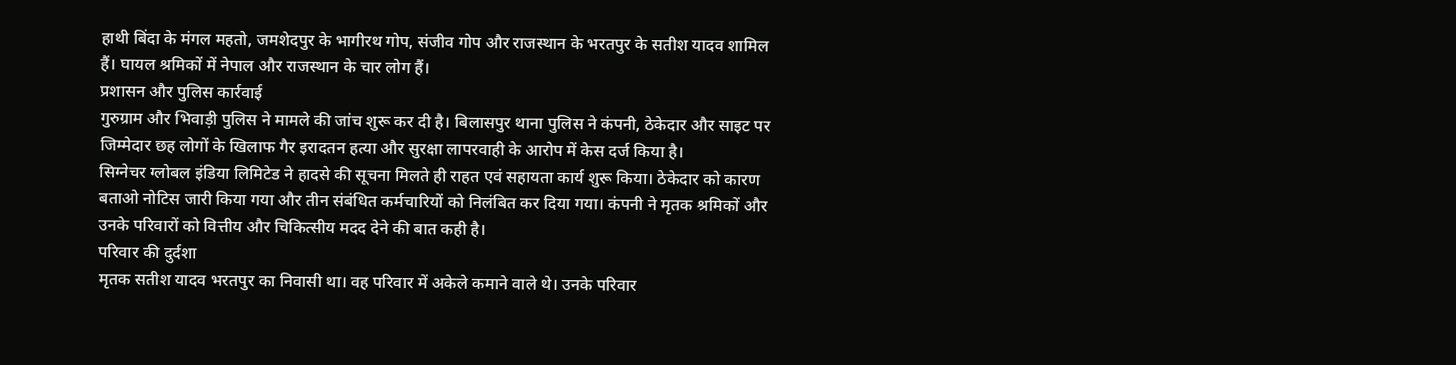हाथी बिंदा के मंगल महतो, जमशेदपुर के भागीरथ गोप, संजीव गोप और राजस्थान के भरतपुर के सतीश यादव शामिल हैं। घायल श्रमिकों में नेपाल और राजस्थान के चार लोग हैं।
प्रशासन और पुलिस कार्रवाई
गुरुग्राम और भिवाड़ी पुलिस ने मामले की जांच शुरू कर दी है। बिलासपुर थाना पुलिस ने कंपनी, ठेकेदार और साइट पर जिम्मेदार छह लोगों के खिलाफ गैर इरादतन हत्या और सुरक्षा लापरवाही के आरोप में केस दर्ज किया है।
सिग्नेचर ग्लोबल इंडिया लिमिटेड ने हादसे की सूचना मिलते ही राहत एवं सहायता कार्य शुरू किया। ठेकेदार को कारण बताओ नोटिस जारी किया गया और तीन संबंधित कर्मचारियों को निलंबित कर दिया गया। कंपनी ने मृतक श्रमिकों और उनके परिवारों को वित्तीय और चिकित्सीय मदद देने की बात कही है।
परिवार की दुर्दशा
मृतक सतीश यादव भरतपुर का निवासी था। वह परिवार में अकेले कमाने वाले थे। उनके परिवार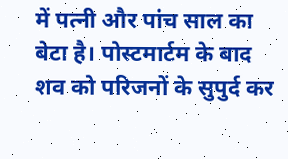में पत्नी और पांच साल का बेटा है। पोस्टमार्टम के बाद शव को परिजनों के सुपुर्द कर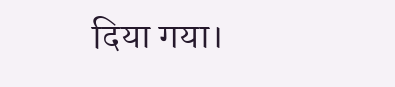दिया गया।